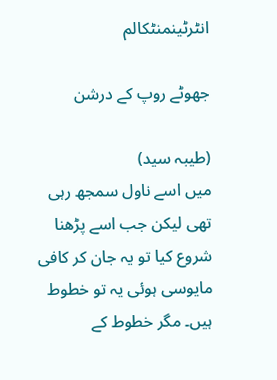انٹرٹینمنٹکالم

جھوٹے روپ کے درشن

(طیبہ سید)
میں اسے ناول سمجھ رہی تھی لیکن جب اسے پڑھنا شروع کیا تو یہ جان کر کافی مایوسی ہوئی یہ تو خطوط ہیں۔ مگر خطوط کے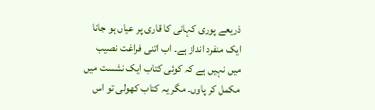ذریعے پوری کہانی کا قاری پر عیاں ہو جانا ایک منفرد انداز ہے۔ اب اتنی فراغت نصیب میں نہیں ہے کہ کوئی کتاب ایک نشست میں مکمل کر پاوں۔ مگر یہ کتاب کھولی تو اس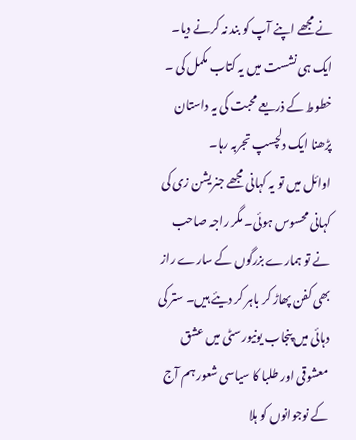نے مجھے اپنے آپ کو بند نہ کرنے دیا۔ ایک ہی نشست میں یہ کتاب مکمل کی ۔ خطوط کے ذریعے محبت کی یہ داستان پڑھنا ایک دلچسپ تجربہ رہا۔
اوائل میں تو یہ کہانی مجھے جنریشن زی کی کہانی محسوس ہوئی۔ مگر راجہ صاحب نے تو ہمارے بزرگوں کے سارے راز بھی کفن پھاڑ کر باہر کر دیئے ہیں۔ ستر کی دہائی میں پنجاب یونیورسٹی میں عشق معشوقی اور طلبا کا سیاسی شعور ہم آج کے نوجوانوں کو ہلا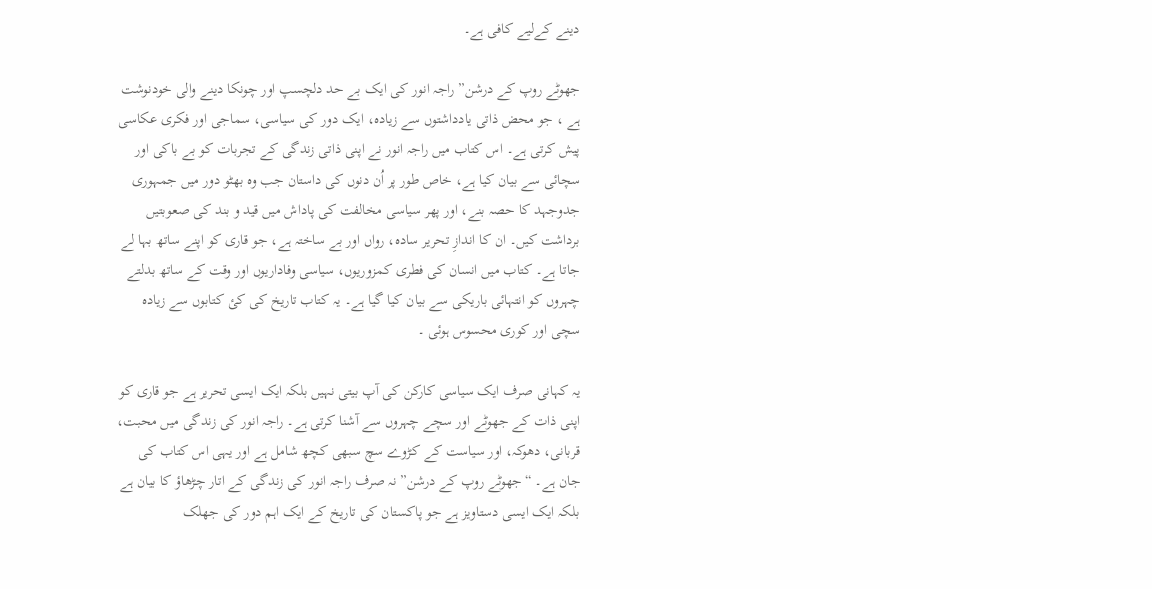دینے کےلیے کافی ہے۔

جھوٹے روپ کے درشن” راجہ انور کی ایک بے حد دلچسپ اور چونکا دینے والی خودنوشت ہے ، جو محض ذاتی یادداشتوں سے زیادہ، ایک دور کی سیاسی، سماجی اور فکری عکاسی پیش کرتی ہے۔ اس کتاب میں راجہ انور نے اپنی ذاتی زندگی کے تجربات کو بے باکی اور سچائی سے بیان کیا ہے، خاص طور پر اُن دنوں کی داستان جب وہ بھٹو دور میں جمہوری جدوجہد کا حصہ بنے، اور پھر سیاسی مخالفت کی پاداش میں قید و بند کی صعوبتیں برداشت کیں۔ ان کا اندازِ تحریر سادہ، رواں اور بے ساختہ ہے، جو قاری کو اپنے ساتھ بہا لے جاتا ہے۔ کتاب میں انسان کی فطری کمزوریوں، سیاسی وفاداریوں اور وقت کے ساتھ بدلتے چہروں کو انتہائی باریکی سے بیان کیا گیا ہے۔ یہ کتاب تاریخ کی کئ کتابوں سے زیادہ سچی اور کوری محسوس ہوئی ۔

یہ کہانی صرف ایک سیاسی کارکن کی آپ بیتی نہیں بلکہ ایک ایسی تحریر ہے جو قاری کو اپنی ذات کے جھوٹے اور سچے چہروں سے آشنا کرتی ہے۔ راجہ انور کی زندگی میں محبت، قربانی، دھوکہ، اور سیاست کے کڑوے سچ سبھی کچھ شامل ہے اور یہی اس کتاب کی جان ہے۔ “جھوٹے روپ کے درشن” نہ صرف راجہ انور کی زندگی کے اتار چڑھاؤ کا بیان ہے بلکہ ایک ایسی دستاویز ہے جو پاکستان کی تاریخ کے ایک اہم دور کی جھلک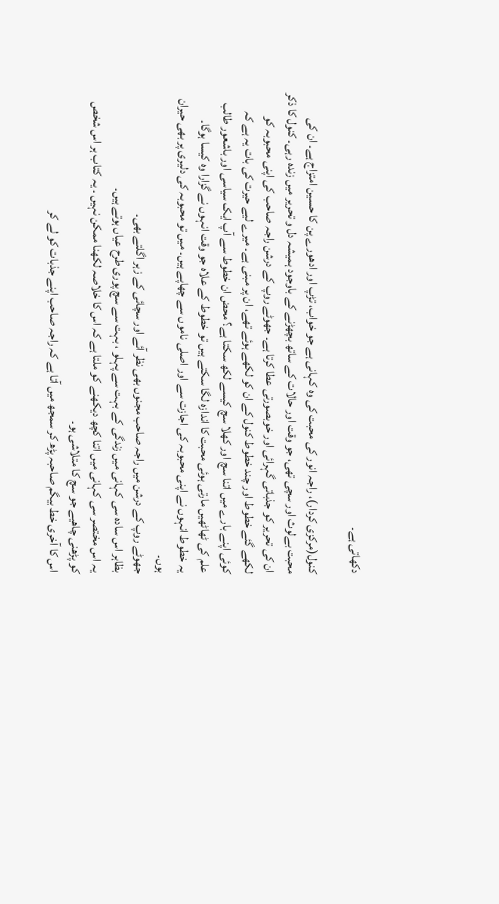دکھاتی ہے۔

کنول(مرکزی کردار)، راجہ انور کی محبت کی وہ کہانی ہے جو خواب، تڑپ اور ادھورے پن کا حسین امتزاج ہے۔ ان کی محبت بےلوث اور سچی تھی، جو وقت اور حالات کے ساتھ بچھڑنے کے باوجود ہمیشہ دل و تحریر میں زندہ رہی۔ کنول کا ذکر ان کی تحریر کو جذباتی گہرائی اور خوبصورتی عطا کرتا ہے۔ جھوٹے روپ کے درشن راجہ صاحب کی اپنی محبوبہ کو لکھے گئے خطوط اور چند خطوط کنول کے ان کو لکھے ہوئے تھے، ان پر مبنی ہے۔ میرے لیے حیرت کی بات یہ ہے کہ کوئی اپنے بارے میں اتنا سچ اور کھلا سچ کیسے لکھ سکتا ہے؟ محض ان خطوط سے آپ ایک سیاسی اور باشعور طالب علم کی ٹھاٹھیں مارتی ہوئی محبت کا اندازہ لگا سکتے ہیں تو خطوط کے علاہ جو وقت انہوں نے گزارا وہ کیسا ہوگا۔
یہ خطوط انہوں نے اپنی محبوبہ کی اجازت سے اور اصلی ناموں سے چھاپے ہیں۔ میں تو محبوبہ کی دلیری پر بھی حیران ہوں۔
جھوٹے روپ کے درشن میں راجہ صاحب مجنوں بھی نظر آئے اور سچائی کے زہر اگلتے بھی۔
بظاہر اس سادہ سی کہانی میں زندگی کے بہت سے پہلو ، بہت سے سچ پوری طرح عیاں ہوتے ہیں۔
یہ اس مختصر سی کہانی میں اتنا کچھ دیکھنے کو ملتا ہے کہ اس کا خلاصہ لکھنا ممکن نہیں ۔ یہ کتاب ہر اس شخص کو پڑھنی چاھیے جو سچ کا متلاشی ہو۔
اس کا آخری خط بیگم صاحبہ پڑھ کر سمجھ میں آتا ہے کہ راجہ صاحب اپنے جذبات کو لے کر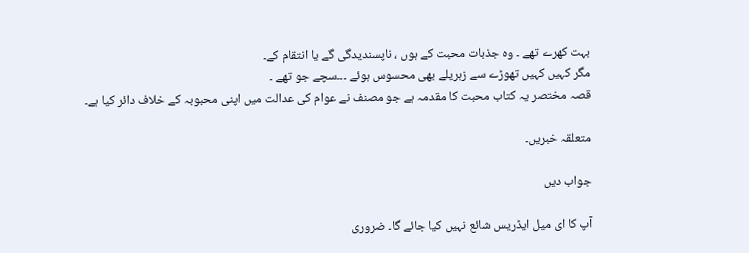بہت کھرے تھے ۔ وہ جذبات محبت کے ہوں ، ناپسندیدگی گے یا انتقام کے۔
مگر کہیں کہیں تھوڑے سے زہریلے بھی محسوس ہوئے ۔۔۔سچے جو تھے ۔
قصہ مختصر یہ کتاب محبت کا مقدمہ ہے جو مصنف نے عوام کی عدالت میں اپنی محبوبہ کے خلاف دائر کیا ہے۔

متعلقہ خبریں۔

جواب دیں

آپ کا ای میل ایڈریس شائع نہیں کیا جائے گا۔ ضروری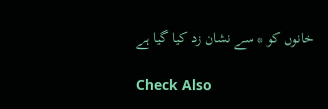خانوں کو * سے نشان زد کیا گیا ہے

Check Also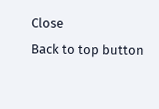Close
Back to top button